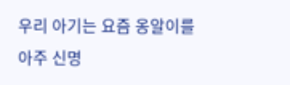우리 아기는 요즘 옹알이를 아주 신명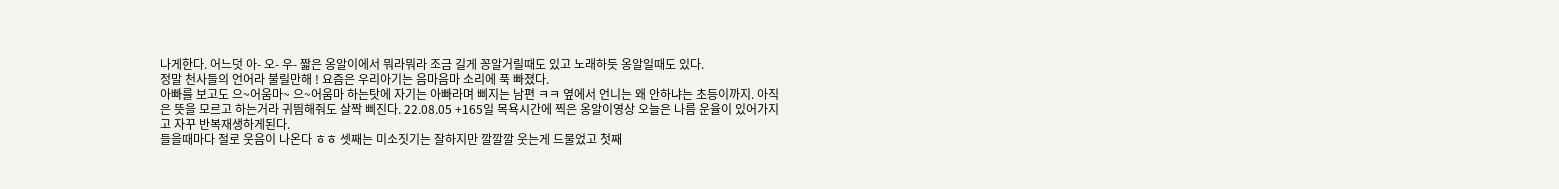나게한다. 어느덧 아- 오- 우- 짧은 옹알이에서 뭐라뭐라 조금 길게 꽁알거릴때도 있고 노래하듯 옹알일때도 있다.
정말 천사들의 언어라 불릴만해 ! 요즘은 우리아기는 음마음마 소리에 푹 빠졌다.
아빠를 보고도 으~어움마~ 으~어움마 하는탓에 자기는 아빠라며 삐지는 남편 ㅋㅋ 옆에서 언니는 왜 안하냐는 초등이까지. 아직은 뜻을 모르고 하는거라 귀띔해줘도 살짝 삐진다. 22.08.05 +165일 목욕시간에 찍은 옹알이영상 오늘은 나름 운율이 있어가지고 자꾸 반복재생하게된다.
들을때마다 절로 웃음이 나온다 ㅎㅎ 셋째는 미소짓기는 잘하지만 깔깔깔 웃는게 드물었고 첫째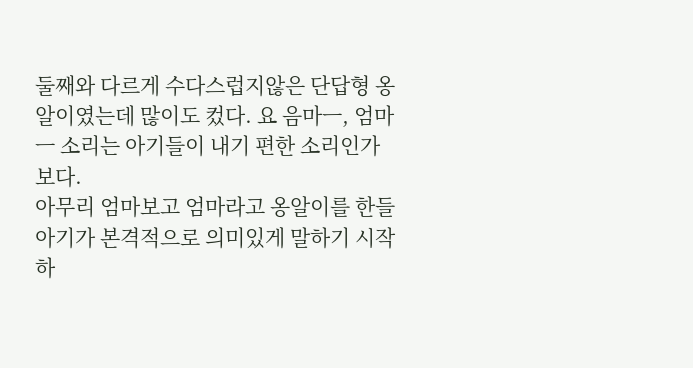둘째와 다르게 수다스럽지않은 단답형 옹알이였는데 많이도 컸다. 요 음마ㅡ, 엄마ㅡ 소리는 아기들이 내기 편한 소리인가보다.
아무리 엄마보고 엄마라고 옹알이를 한들 아기가 본격적으로 의미있게 말하기 시작하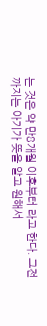는 것은 약 만8개월 이후부터 라고 한다. 그전까지는 아기가 뜻을 알고 원해서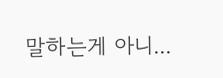말하는게 아니...